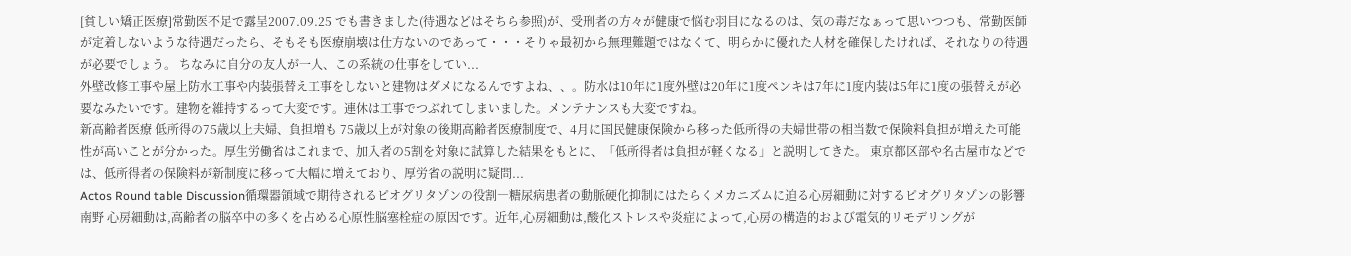[貧しい矯正医療]常勤医不足で露呈2007.09.25 でも書きました(待遇などはそちら参照)が、受刑者の方々が健康で悩む羽目になるのは、気の毒だなぁって思いつつも、常勤医師が定着しないような待遇だったら、そもそも医療崩壊は仕方ないのであって・・・そりゃ最初から無理難題ではなくて、明らかに優れた人材を確保したければ、それなりの待遇が必要でしょう。 ちなみに自分の友人が一人、この系統の仕事をしてい...
外壁改修工事や屋上防水工事や内装張替え工事をしないと建物はダメになるんですよね、、。防水は10年に1度外壁は20年に1度ペンキは7年に1度内装は5年に1度の張替えが必要なみたいです。建物を維持するって大変です。連休は工事でつぶれてしまいました。メンテナンスも大変ですね。
新高齢者医療 低所得の75歳以上夫婦、負担増も 75歳以上が対象の後期高齢者医療制度で、4月に国民健康保険から移った低所得の夫婦世帯の相当数で保険料負担が増えた可能性が高いことが分かった。厚生労働省はこれまで、加入者の5割を対象に試算した結果をもとに、「低所得者は負担が軽くなる」と説明してきた。 東京都区部や名古屋市などでは、低所得者の保険料が新制度に移って大幅に増えており、厚労省の説明に疑問...
Actos Round table Discussion循環器領域で期待されるピオグリタゾンの役割―糖尿病患者の動脈硬化抑制にはたらくメカニズムに迫る心房細動に対するピオグリタゾンの影響南野 心房細動は,高齢者の脳卒中の多くを占める心原性脳塞栓症の原因です。近年,心房細動は,酸化ストレスや炎症によって,心房の構造的および電気的リモデリングが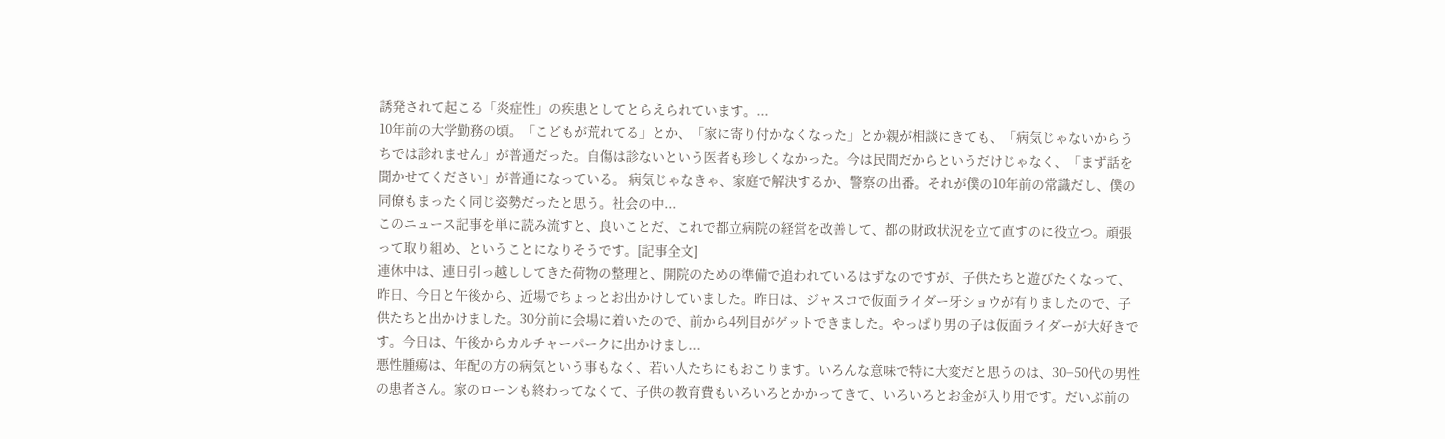誘発されて起こる「炎症性」の疾患としてとらえられています。...
10年前の大学勤務の頃。「こどもが荒れてる」とか、「家に寄り付かなくなった」とか親が相談にきても、「病気じゃないからうちでは診れません」が普通だった。自傷は診ないという医者も珍しくなかった。今は民間だからというだけじゃなく、「まず話を聞かせてください」が普通になっている。 病気じゃなきゃ、家庭で解決するか、警察の出番。それが僕の10年前の常識だし、僕の同僚もまったく同じ姿勢だったと思う。社会の中...
このニュース記事を単に読み流すと、良いことだ、これで都立病院の経営を改善して、都の財政状況を立て直すのに役立つ。頑張って取り組め、ということになりそうです。[記事全文]
連休中は、連日引っ越ししてきた荷物の整理と、開院のための準備で追われているはずなのですが、子供たちと遊びたくなって、昨日、今日と午後から、近場でちょっとお出かけしていました。昨日は、ジャスコで仮面ライダー牙ショウが有りましたので、子供たちと出かけました。30分前に会場に着いたので、前から4列目がゲットできました。やっぱり男の子は仮面ライダーが大好きです。今日は、午後からカルチャーパークに出かけまし...
悪性腫瘍は、年配の方の病気という事もなく、若い人たちにもおこります。いろんな意味で特に大変だと思うのは、30−50代の男性の患者さん。家のローンも終わってなくて、子供の教育費もいろいろとかかってきて、いろいろとお金が入り用です。だいぶ前の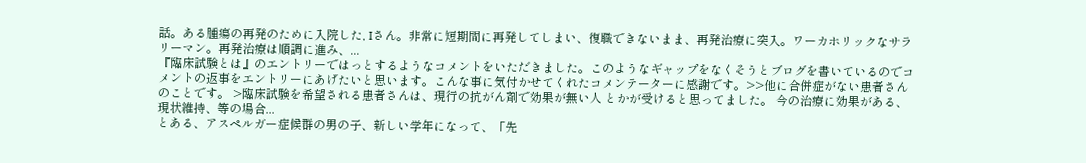話。ある腫瘍の再発のために入院した, Iさん。非常に短期間に再発してしまい、復職できないまま、再発治療に突入。ワーカホリックなサラリーマン。再発治療は順調に進み、...
『臨床試験とは』のエントリーではっとするようなコメントをいただきました。このようなギャップをなくそうとブログを書いているのでコメントの返事をエントリーにあげたいと思います。こんな事に気付かせてくれたコメンテーターに感謝です。>>他に合併症がない患者さんのことです。 >臨床試験を希望される患者さんは、現行の抗がん剤で効果が無い人 とかが受けると思ってました。 今の治療に効果がある、現状維持、等の場合...
とある、アスペルガー症候群の男の子、新しい学年になって、「先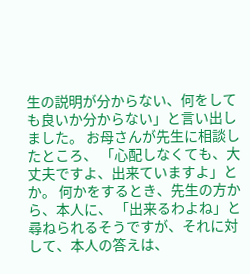生の説明が分からない、何をしても良いか分からない」と言い出しました。 お母さんが先生に相談したところ、 「心配しなくても、大丈夫ですよ、出来ていますよ」とか。 何かをするとき、先生の方から、本人に、 「出来るわよね」と尋ねられるそうですが、それに対して、本人の答えは、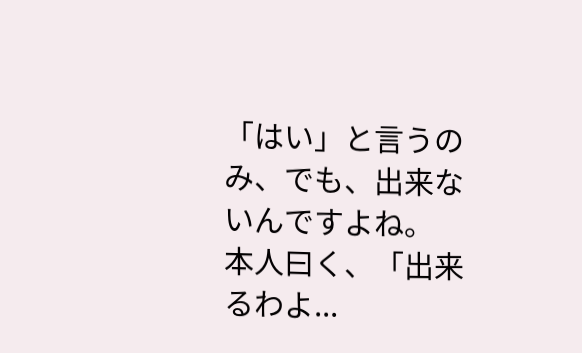「はい」と言うのみ、でも、出来ないんですよね。 本人曰く、「出来るわよ...